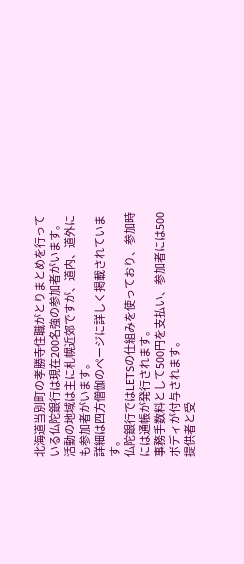北海道当別町の孝勝寺住職がとりまとめを行っている仏陀銀行は現在200名強の参加者がいます。
活動の地域は主に札幌近郊ですが、道内、道外にも参加者がいます。
詳細は四方僧伽のページに詳しく掲載されています。
仏陀銀行ではLETSの仕組みを使っており、参加時には通帳が発行されます。
事務手数料として500円を支払い、参加者には500ボディが付与されます。
提供者と受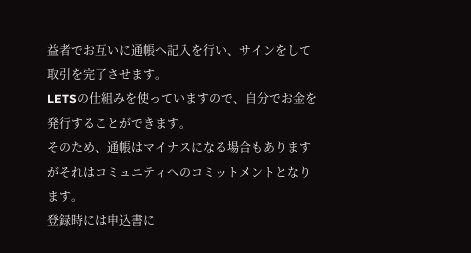益者でお互いに通帳へ記入を行い、サインをして取引を完了させます。
LETSの仕組みを使っていますので、自分でお金を発行することができます。
そのため、通帳はマイナスになる場合もありますがそれはコミュニティへのコミットメントとなります。
登録時には申込書に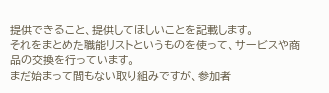提供できること、提供してほしいことを記載します。
それをまとめた職能リストというものを使って、サービスや商品の交換を行っています。
まだ始まって間もない取り組みですが、参加者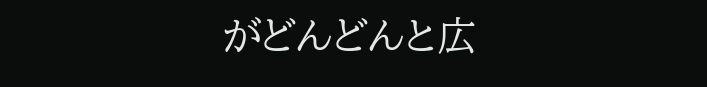がどんどんと広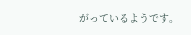がっているようです。